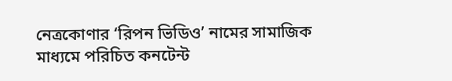নেত্রকোণার ‘রিপন ভিডিও’ নামের সামাজিক মাধ্যমে পরিচিত কনটেন্ট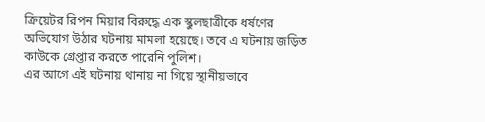ক্রিয়েটর রিপন মিয়ার বিরুদ্ধে এক স্কুলছাত্রীকে ধর্ষণের অভিযোগ উঠার ঘটনায় মামলা হয়েছে। তবে এ ঘটনায় জড়িত কাউকে গ্রেপ্তার করতে পারেনি পুলিশ।
এর আগে এই ঘটনায় থানায় না গিয়ে স্থানীয়ভাবে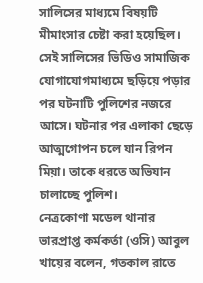সালিসের মাধ্যমে বিষয়টি মীমাংসার চেষ্টা করা হয়েছিল। সেই সালিসের ভিডিও সামাজিক যোগাযোগমাধ্যমে ছড়িয়ে পড়ার পর ঘটনাটি পুলিশের নজরে আসে। ঘটনার পর এলাকা ছেড়ে আত্মগোপন চলে যান রিপন মিয়া। তাকে ধরতে অভিযান চালাচ্ছে পুলিশ।
নেত্রকোণা মডেল থানার ভারপ্রাপ্ত কর্মকর্তা (ওসি) আবুল খায়ের বলেন, গতকাল রাতে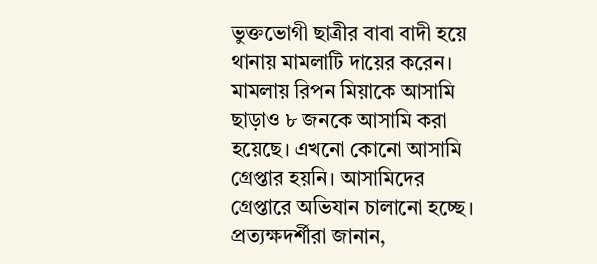ভুক্তভোগী ছাত্রীর বাবা বাদী হয়ে থানায় মামলাটি দায়ের করেন। মামলায় রিপন মিয়াকে আসামি ছাড়াও ৮ জনকে আসামি করা হয়েছে। এখনো কোনো আসামি গ্রেপ্তার হয়নি। আসামিদের গ্রেপ্তারে অভিযান চালানো হচ্ছে।
প্রত্যক্ষদর্শীরা জানান,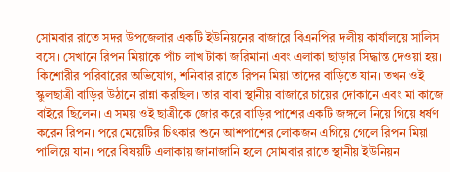সোমবার রাতে সদর উপজেলার একটি ইউনিয়নের বাজারে বিএনপির দলীয় কার্যালয়ে সালিস বসে। সেখানে রিপন মিয়াকে পাঁচ লাখ টাকা জরিমানা এবং এলাকা ছাড়ার সিদ্ধান্ত দেওয়া হয়।
কিশোরীর পরিবারের অভিযোগ, শনিবার রাতে রিপন মিয়া তাদের বাড়িতে যান। তখন ওই স্কুলছাত্রী বাড়ির উঠানে রান্না করছিল। তার বাবা স্থানীয় বাজারে চায়ের দোকানে এবং মা কাজে বাইরে ছিলেন। এ সময় ওই ছাত্রীকে জোর করে বাড়ির পাশের একটি জঙ্গলে নিয়ে গিয়ে ধর্ষণ করেন রিপন। পরে মেয়েটির চিৎকার শুনে আশপাশের লোকজন এগিয়ে গেলে রিপন মিয়া পালিয়ে যান। পরে বিষয়টি এলাকায় জানাজানি হলে সোমবার রাতে স্থানীয় ইউনিয়ন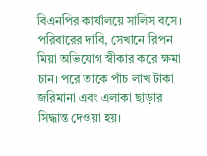বিএনপির কার্যালয়ে সালিস বসে।
পরিবারের দাবি, সেখানে রিপন মিয়া অভিযোগ স্বীকার করে ক্ষমা চান। পরে তাকে পাঁচ লাখ টাকা জরিমানা এবং এলাকা ছাড়ার সিদ্ধান্ত দেওয়া হয়।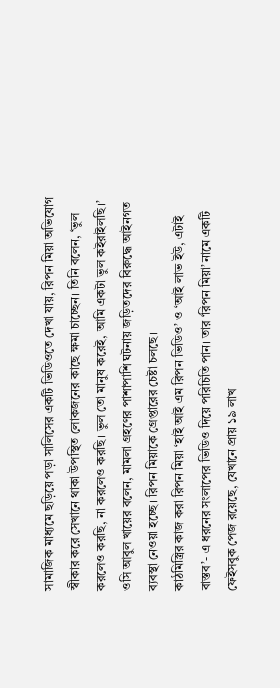সামাজিক মাধ্যমে ছড়িয়ে পড়া সালিসের একটি ভিডিওতে দেখা যায়, রিপন মিয়া অভিযোগ স্বীকার করে সেখানে থাকা উপস্থিত লোকজনের কাছে ক্ষমা চাচ্ছেন। তিনি বলেন, ‘ভুল করলেও করছি, না করলেও করছি। ভুল তো মানুষ করেই, আমি একটা ভুল কইরাইলছি।’
ওসি আবুল খায়ের বলেন, মামলা গ্রহণের পাশাপাশি ঘটনায় জড়িতদের বিরুদ্ধে আইনগত ব্যবস্থা নেওয়া হচ্ছে। রিপন মিয়াকে গ্রেপ্তারের চেষ্টা চলছে।
কাঠমিস্ত্রির কাজ করা রিপন মিয়া ‘হাই আই এম রিপন ভিডিও’ ও ‘আই লাভ ইউ, এটাই বাস্তব’- এ ধরনের সংলাপের ভিডিও দিয়ে পরিচিতি পান। তার ‘রিপন মিয়া’ নামে একটি ফেইসবুক পেজ রয়েছে, যেখানে প্রায় ১৯ লাখ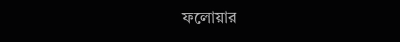ফলোয়ার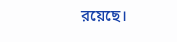রয়েছে।